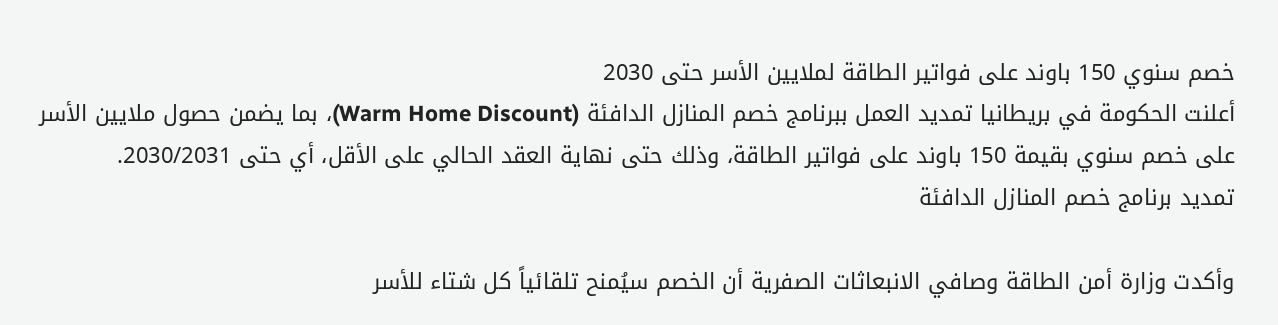خصم سنوي 150 باوند على فواتير الطاقة لملايين الأسر حتى 2030
أعلنت الحكومة في بريطانيا تمديد العمل ببرنامج خصم المنازل الدافئة (Warm Home Discount)، بما يضمن حصول ملايين الأسر على خصم سنوي بقيمة 150 باوند على فواتير الطاقة، وذلك حتى نهاية العقد الحالي على الأقل، أي حتى 2030/2031.
تمديد برنامج خصم المنازل الدافئة

وأكدت وزارة أمن الطاقة وصافي الانبعاثات الصفرية أن الخصم سيُمنح تلقائياً كل شتاء للأسر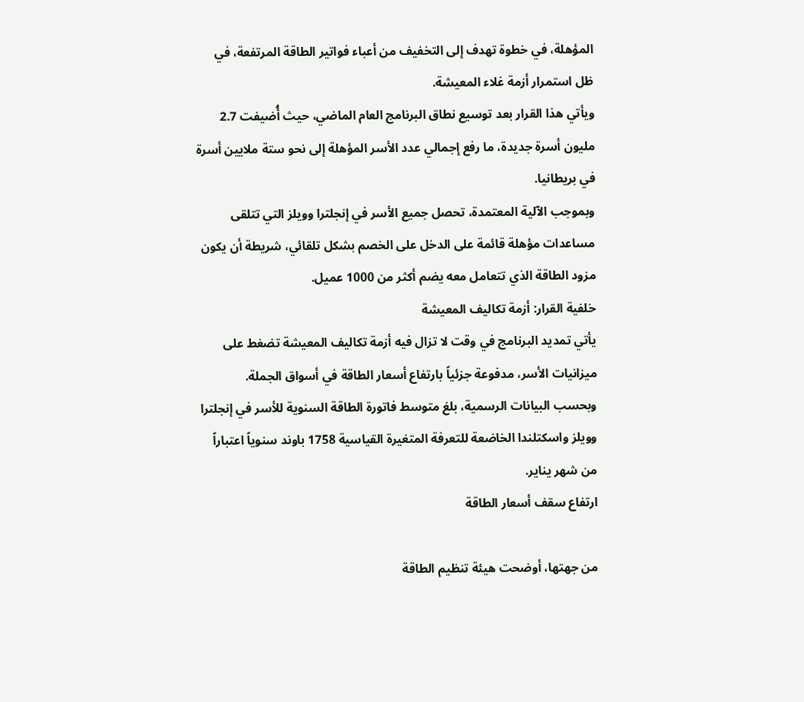المؤهلة، في خطوة تهدف إلى التخفيف من أعباء فواتير الطاقة المرتفعة، في ظل استمرار أزمة غلاء المعيشة.
ويأتي هذا القرار بعد توسيع نطاق البرنامج العام الماضي، حيث أُضيفت 2.7 مليون أسرة جديدة، ما رفع إجمالي عدد الأسر المؤهلة إلى نحو ستة ملايين أسرة في بريطانيا.
وبموجب الآلية المعتمدة، تحصل جميع الأسر في إنجلترا وويلز التي تتلقى مساعدات مؤهلة قائمة على الدخل على الخصم بشكل تلقائي، شريطة أن يكون مزود الطاقة الذي تتعامل معه يضم أكثر من 1000 عميل.
خلفية القرار: أزمة تكاليف المعيشة
يأتي تمديد البرنامج في وقت لا تزال فيه أزمة تكاليف المعيشة تضغط على ميزانيات الأسر، مدفوعة جزئياً بارتفاع أسعار الطاقة في أسواق الجملة.
وبحسب البيانات الرسمية، بلغ متوسط فاتورة الطاقة السنوية للأسر في إنجلترا وويلز واسكتلندا الخاضعة للتعرفة المتغيرة القياسية 1758 باوند سنوياً اعتباراً من شهر يناير.
ارتفاع سقف أسعار الطاقة

من جهتها، أوضحت هيئة تنظيم الطاقة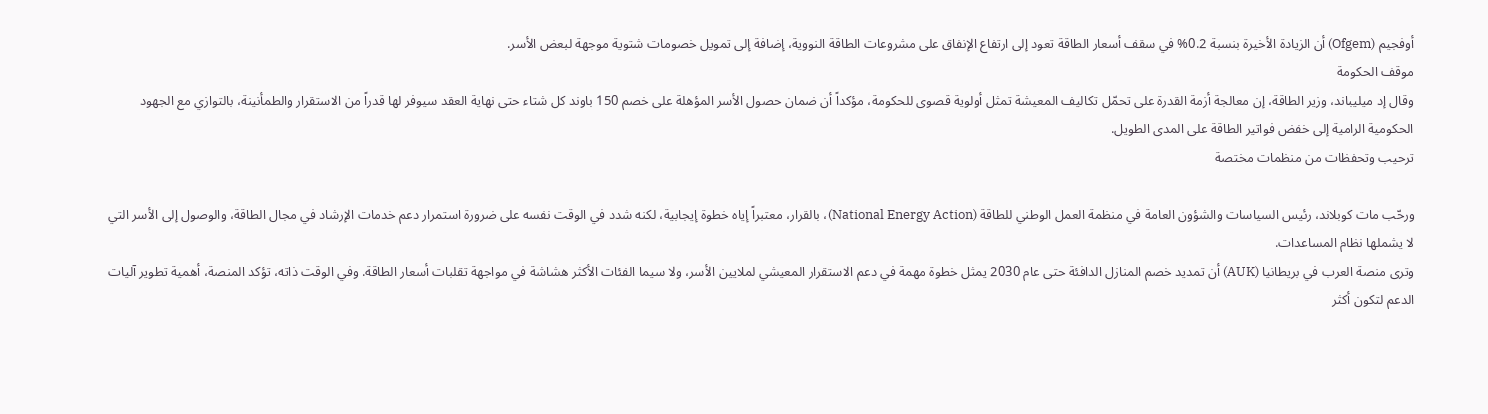أوفجيم (Ofgem) أن الزيادة الأخيرة بنسبة 0.2% في سقف أسعار الطاقة تعود إلى ارتفاع الإنفاق على مشروعات الطاقة النووية، إضافة إلى تمويل خصومات شتوية موجهة لبعض الأسر.
موقف الحكومة
وقال إد ميليباند، وزير الطاقة، إن معالجة أزمة القدرة على تحمّل تكاليف المعيشة تمثل أولوية قصوى للحكومة، مؤكداً أن ضمان حصول الأسر المؤهلة على خصم 150 باوند كل شتاء حتى نهاية العقد سيوفر لها قدراً من الاستقرار والطمأنينة، بالتوازي مع الجهود الحكومية الرامية إلى خفض فواتير الطاقة على المدى الطويل.
ترحيب وتحفظات من منظمات مختصة

ورحّب مات كوبلاند، رئيس السياسات والشؤون العامة في منظمة العمل الوطني للطاقة (National Energy Action)، بالقرار، معتبراً إياه خطوة إيجابية، لكنه شدد في الوقت نفسه على ضرورة استمرار دعم خدمات الإرشاد في مجال الطاقة، والوصول إلى الأسر التي لا يشملها نظام المساعدات.
وترى منصة العرب في بريطانيا (AUK) أن تمديد خصم المنازل الدافئة حتى عام 2030 يمثل خطوة مهمة في دعم الاستقرار المعيشي لملايين الأسر، ولا سيما الفئات الأكثر هشاشة في مواجهة تقلبات أسعار الطاقة. وفي الوقت ذاته، تؤكد المنصة، أهمية تطوير آليات الدعم لتكون أكثر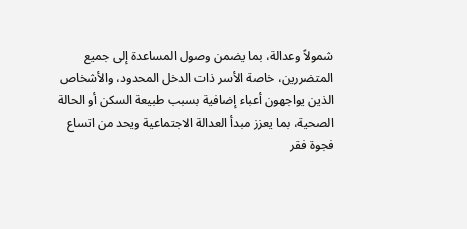شمولاً وعدالة، بما يضمن وصول المساعدة إلى جميع المتضررين، خاصة الأسر ذات الدخل المحدود، والأشخاص الذين يواجهون أعباء إضافية بسبب طبيعة السكن أو الحالة الصحية، بما يعزز مبدأ العدالة الاجتماعية ويحد من اتساع فجوة فقر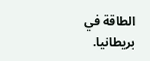الطاقة في بريطانيا.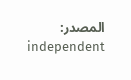المصدر: independent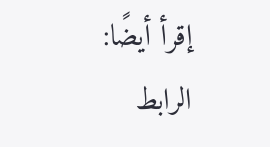إقرأ أيضًا:
الرابط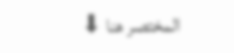المختصر هنا ⬇